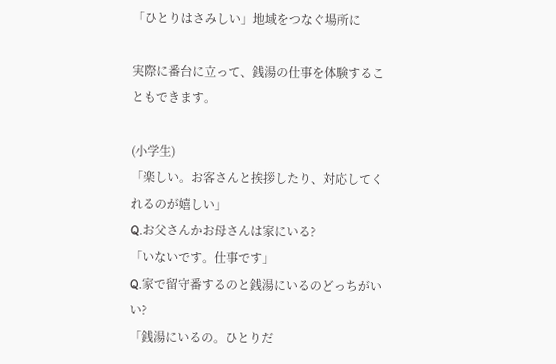「ひとりはさみしい」地域をつなぐ場所に

実際に番台に立って、銭湯の仕事を体験することもできます。

(小学生)
「楽しい。お客さんと挨拶したり、対応してくれるのが嬉しい」
Q.お父さんかお母さんは家にいる?
「いないです。仕事です」
Q.家で留守番するのと銭湯にいるのどっちがいい?
「銭湯にいるの。ひとりだ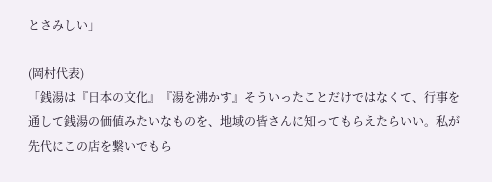とさみしい」

(岡村代表)
「銭湯は『日本の文化』『湯を沸かす』そういったことだけではなくて、行事を通して銭湯の価値みたいなものを、地域の皆さんに知ってもらえたらいい。私が先代にこの店を繋いでもら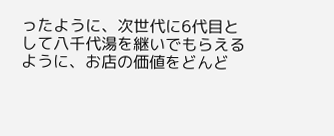ったように、次世代に6代目として八千代湯を継いでもらえるように、お店の価値をどんど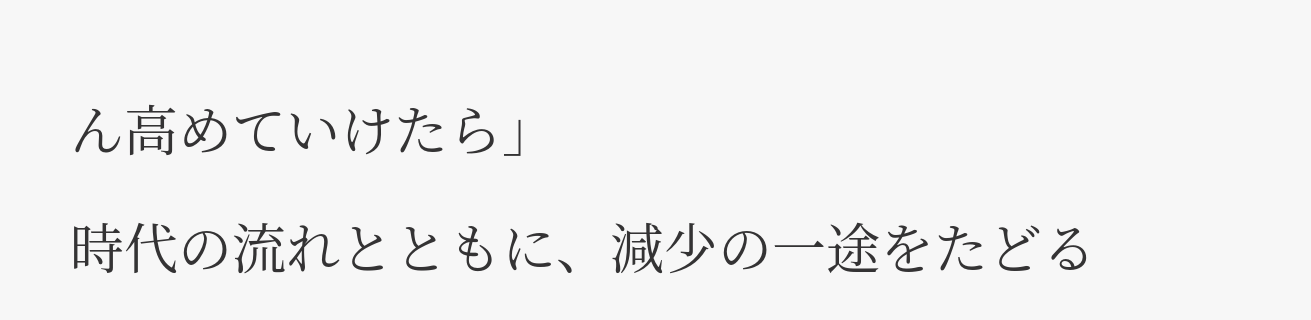ん高めていけたら」

時代の流れとともに、減少の一途をたどる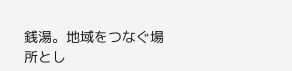銭湯。地域をつなぐ場所とし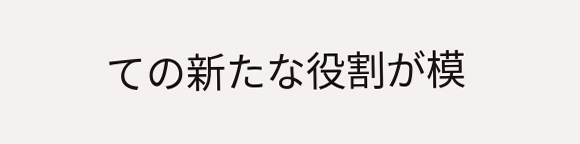ての新たな役割が模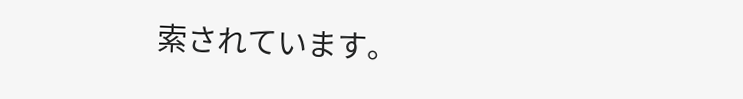索されています。